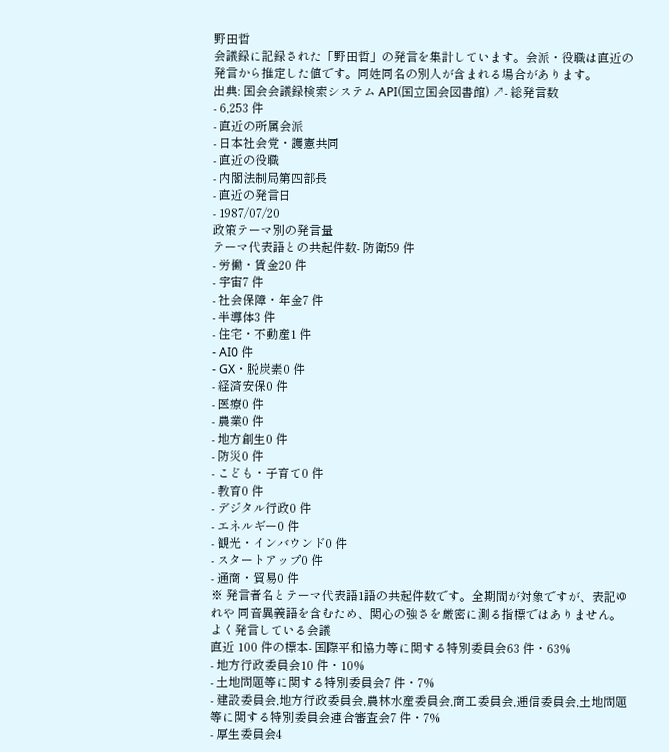野田哲
会議録に記録された「野田哲」の発言を集計しています。会派・役職は直近の発言から推定した値です。同姓同名の別人が含まれる場合があります。
出典: 国会会議録検索システム API(国立国会図書館) ↗- 総発言数
- 6,253 件
- 直近の所属会派
- 日本社会党・護憲共同
- 直近の役職
- 内閣法制局第四部長
- 直近の発言日
- 1987/07/20
政策テーマ別の発言量
テーマ代表語との共起件数- 防衛59 件
- 労働・賃金20 件
- 宇宙7 件
- 社会保障・年金7 件
- 半導体3 件
- 住宅・不動産1 件
- AI0 件
- GX・脱炭素0 件
- 経済安保0 件
- 医療0 件
- 農業0 件
- 地方創生0 件
- 防災0 件
- こども・子育て0 件
- 教育0 件
- デジタル行政0 件
- エネルギー0 件
- 観光・インバウンド0 件
- スタートアップ0 件
- 通商・貿易0 件
※ 発言者名とテーマ代表語1語の共起件数です。全期間が対象ですが、表記ゆれや 同音異義語を含むため、関心の強さを厳密に測る指標ではありません。
よく発言している会議
直近 100 件の標本- 国際平和協力等に関する特別委員会63 件・63%
- 地方行政委員会10 件・10%
- 土地問題等に関する特別委員会7 件・7%
- 建設委員会,地方行政委員会,農林水産委員会,商工委員会,逓信委員会,土地問題等に関する特別委員会連合審査会7 件・7%
- 厚生委員会4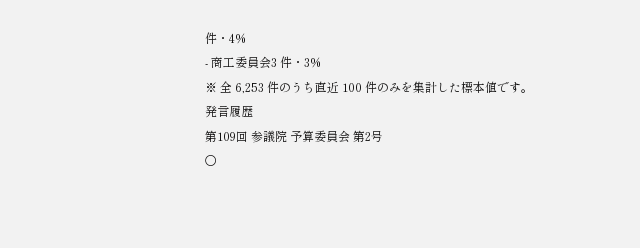件・4%
- 商工委員会3 件・3%
※ 全 6,253 件のうち直近 100 件のみを集計した標本値です。
発言履歴
第109回 参議院 予算委員会 第2号
○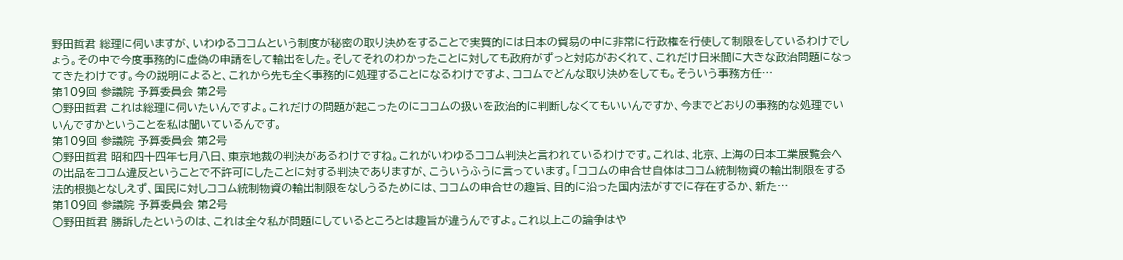野田哲君 総理に伺いますが、いわゆるココムという制度が秘密の取り決めをすることで実質的には日本の貿易の中に非常に行政権を行使して制限をしているわけでしょう。その中で今度事務的に虚偽の申請をして輸出をした。そしてそれのわかったことに対しても政府がずっと対応がおくれて、これだけ日米間に大きな政治問題になってきたわけです。今の説明によると、これから先も全く事務的に処理することになるわけですよ、ココムでどんな取り決めをしても。そういう事務方任…
第109回 参議院 予算委員会 第2号
○野田哲君 これは総理に伺いたいんですよ。これだけの問題が起こったのにココムの扱いを政治的に判断しなくてもいいんですか、今までどおりの事務的な処理でいいんですかということを私は聞いているんです。
第109回 参議院 予算委員会 第2号
○野田哲君 昭和四十四年七月八日、東京地裁の判決があるわけですね。これがいわゆるココム判決と言われているわけです。これは、北京、上海の日本工業展覧会への出品をココム違反ということで不許可にしたことに対する判決でありますが、こういうふうに言っています。「ココムの申合せ自体はココム統制物資の輸出制限をする法的根拠となしえず、国民に対しココム統制物資の輸出制限をなしうるためには、ココムの申合せの趣旨、目的に沿った国内法がすでに存在するか、新た…
第109回 参議院 予算委員会 第2号
○野田哲君 勝訴したというのは、これは全々私が問題にしているところとは趣旨が違うんですよ。これ以上この論争はや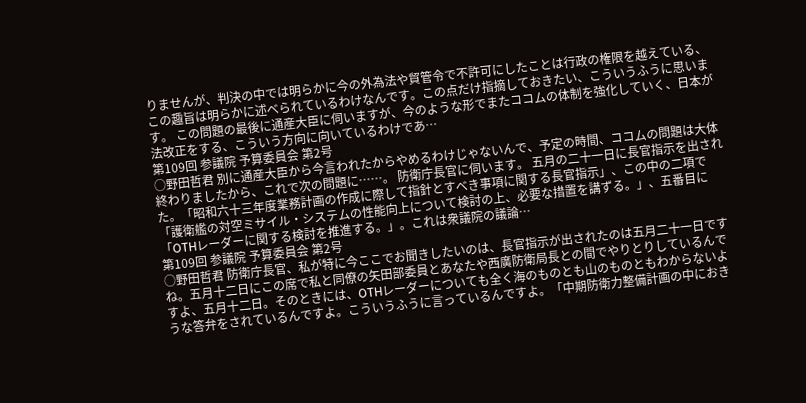りませんが、判決の中では明らかに今の外為法や貿管令で不許可にしたことは行政の権限を越えている、この趣旨は明らかに述べられているわけなんです。この点だけ指摘しておきたい、こういうふうに思います。 この問題の最後に通産大臣に伺いますが、今のような形でまたココムの体制を強化していく、日本が法改正をする、こういう方向に向いているわけであ…
第109回 参議院 予算委員会 第2号
○野田哲君 別に通産大臣から今言われたからやめるわけじゃないんで、予定の時間、ココムの問題は大体終わりましたから、これで次の問題に……。 防衛庁長官に伺います。 五月の二十一日に長官指示を出された。「昭和六十三年度業務計画の作成に際して指針とすべき事項に関する長官指示」、この中の二項で「護衛艦の対空ミサイル・システムの性能向上について検討の上、必要な措置を講ずる。」、五番目に「OTHレーダーに関する検討を推進する。」。これは衆議院の議論…
第109回 参議院 予算委員会 第2号
○野田哲君 防衛庁長官、私が特に今ここでお聞きしたいのは、長官指示が出されたのは五月二十一日ですね。五月十二日にこの席で私と同僚の矢田部委員とあなたや西廣防衛局長との間でやりとりしているんですよ、五月十二日。そのときには、OTHレーダーについても全く海のものとも山のものともわからないような答弁をされているんですよ。こういうふうに言っているんですよ。「中期防衛力整備計画の中におき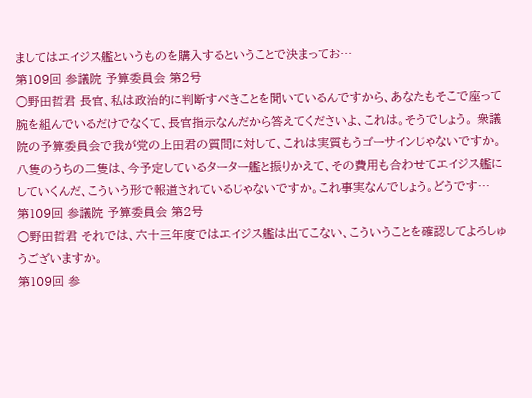ましてはエイジス艦というものを購入するということで決まってお…
第109回 参議院 予算委員会 第2号
○野田哲君 長官、私は政治的に判断すべきことを聞いているんですから、あなたもそこで座って腕を組んでいるだけでなくて、長官指示なんだから答えてくださいよ、これは。そうでしょう。 衆議院の予算委員会で我が党の上田君の質問に対して、これは実質もうゴーサインじゃないですか。八隻のうちの二隻は、今予定しているターター艦と振りかえて、その費用も合わせてエイジス艦にしていくんだ、こういう形で報道されているじゃないですか。これ事実なんでしょう。どうです…
第109回 参議院 予算委員会 第2号
○野田哲君 それでは、六十三年度ではエイジス艦は出てこない、こういうことを確認してよろしゅうございますか。
第109回 参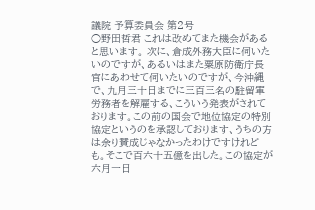議院 予算委員会 第2号
○野田哲君 これは改めてまた機会があると思います。 次に、倉成外務大臣に伺いたいのですが、あるいはまた粟原防衛庁長官にあわせて伺いたいのですが、今沖縄で、九月三十日までに三百三名の駐留軍労務者を解雇する、こういう発表がされております。この前の国会で地位協定の特別協定というのを承認しております、うちの方は余り賛成じゃなかったわけですけれども。そこで百六十五億を出した。この協定が六月一日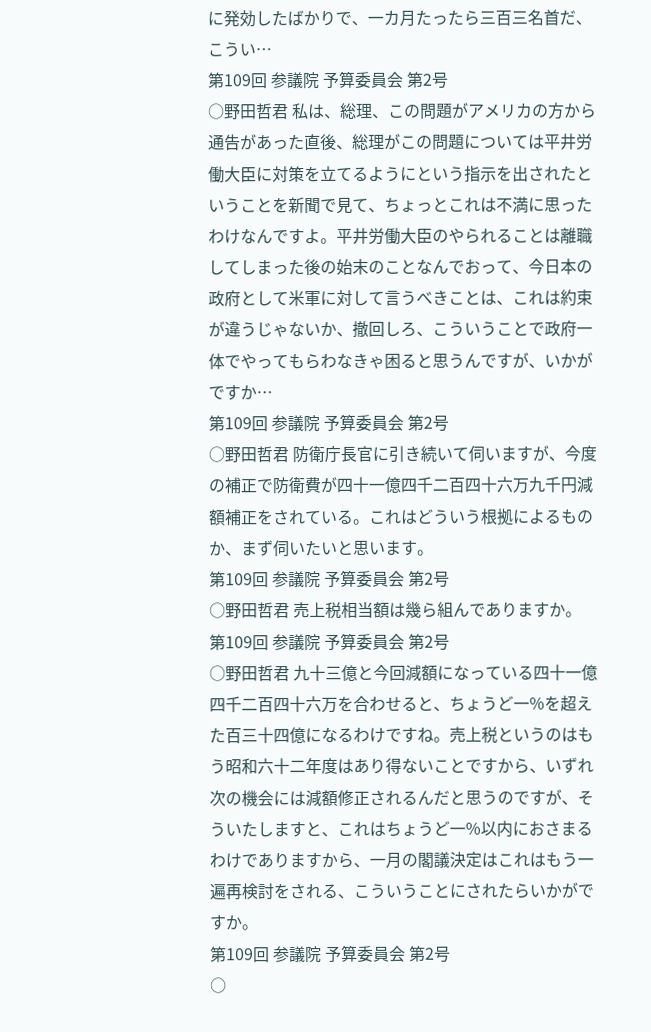に発効したばかりで、一カ月たったら三百三名首だ、こうい…
第109回 参議院 予算委員会 第2号
○野田哲君 私は、総理、この問題がアメリカの方から通告があった直後、総理がこの問題については平井労働大臣に対策を立てるようにという指示を出されたということを新聞で見て、ちょっとこれは不満に思ったわけなんですよ。平井労働大臣のやられることは離職してしまった後の始末のことなんでおって、今日本の政府として米軍に対して言うべきことは、これは約束が違うじゃないか、撤回しろ、こういうことで政府一体でやってもらわなきゃ困ると思うんですが、いかがですか…
第109回 参議院 予算委員会 第2号
○野田哲君 防衛庁長官に引き続いて伺いますが、今度の補正で防衛費が四十一億四千二百四十六万九千円減額補正をされている。これはどういう根拠によるものか、まず伺いたいと思います。
第109回 参議院 予算委員会 第2号
○野田哲君 売上税相当額は幾ら組んでありますか。
第109回 参議院 予算委員会 第2号
○野田哲君 九十三億と今回減額になっている四十一億四千二百四十六万を合わせると、ちょうど一%を超えた百三十四億になるわけですね。売上税というのはもう昭和六十二年度はあり得ないことですから、いずれ次の機会には減額修正されるんだと思うのですが、そういたしますと、これはちょうど一%以内におさまるわけでありますから、一月の閣議決定はこれはもう一遍再検討をされる、こういうことにされたらいかがですか。
第109回 参議院 予算委員会 第2号
○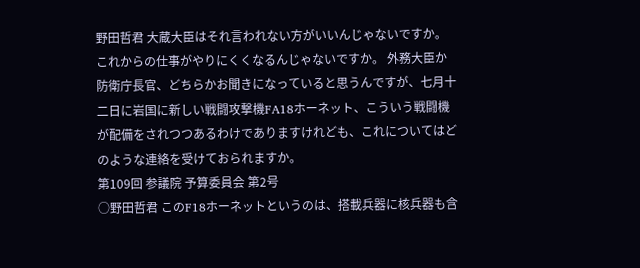野田哲君 大蔵大臣はそれ言われない方がいいんじゃないですか。これからの仕事がやりにくくなるんじゃないですか。 外務大臣か防衛庁長官、どちらかお聞きになっていると思うんですが、七月十二日に岩国に新しい戦闘攻撃機FA18ホーネット、こういう戦闘機が配備をされつつあるわけでありますけれども、これについてはどのような連絡を受けておられますか。
第109回 参議院 予算委員会 第2号
○野田哲君 このF18ホーネットというのは、搭載兵器に核兵器も含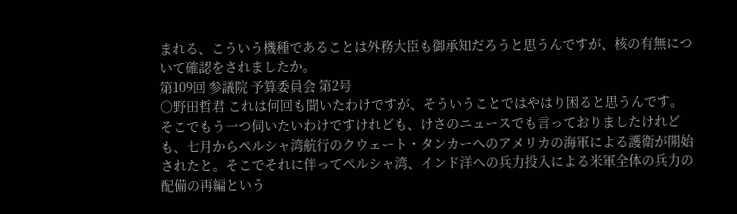まれる、こういう機種であることは外務大臣も御承知だろうと思うんですが、核の有無について確認をされましたか。
第109回 参議院 予算委員会 第2号
○野田哲君 これは何回も聞いたわけですが、そういうことではやはり困ると思うんです。 そこでもう一つ伺いたいわけですけれども、けさのニュースでも言っておりましたけれども、七月からペルシャ湾航行のクウェート・タンカーへのアメリカの海軍による護衛が開始されたと。そこでそれに伴ってぺルシャ湾、インド洋への兵力投入による米軍全体の兵力の配備の再編という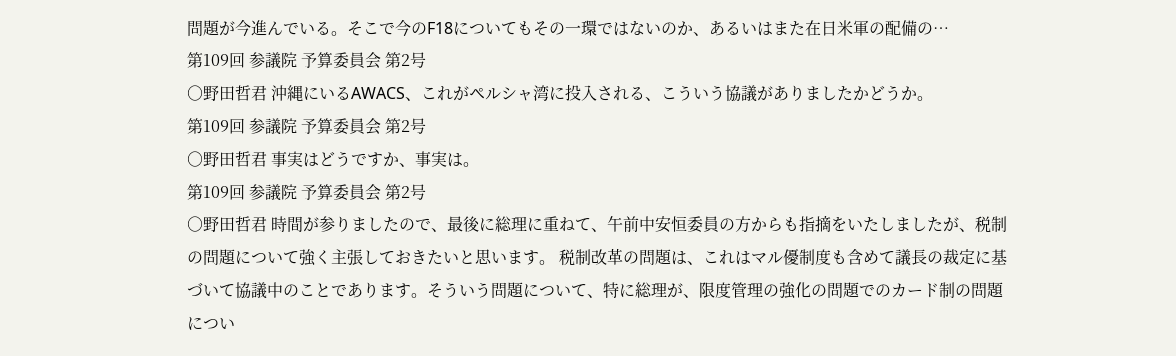問題が今進んでいる。そこで今のF18についてもその一環ではないのか、あるいはまた在日米軍の配備の…
第109回 参議院 予算委員会 第2号
○野田哲君 沖縄にいるAWACS、これがペルシャ湾に投入される、こういう協議がありましたかどうか。
第109回 参議院 予算委員会 第2号
○野田哲君 事実はどうですか、事実は。
第109回 参議院 予算委員会 第2号
○野田哲君 時間が参りましたので、最後に総理に重ねて、午前中安恒委員の方からも指摘をいたしましたが、税制の問題について強く主張しておきたいと思います。 税制改革の問題は、これはマル優制度も含めて議長の裁定に基づいて協議中のことであります。そういう問題について、特に総理が、限度管理の強化の問題でのカード制の問題につい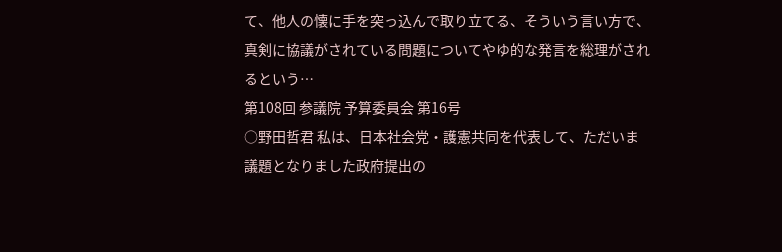て、他人の懐に手を突っ込んで取り立てる、そういう言い方で、真剣に協議がされている問題についてやゆ的な発言を総理がされるという…
第108回 参議院 予算委員会 第16号
○野田哲君 私は、日本社会党・護憲共同を代表して、ただいま議題となりました政府提出の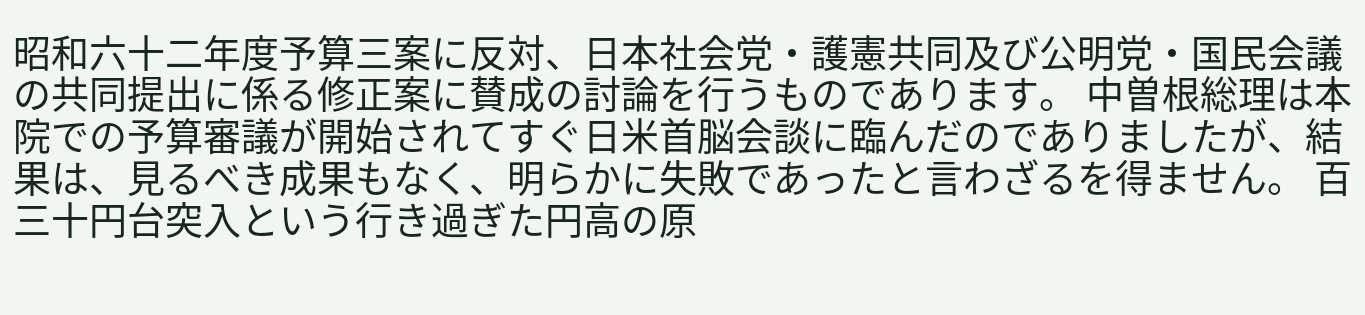昭和六十二年度予算三案に反対、日本社会党・護憲共同及び公明党・国民会議の共同提出に係る修正案に賛成の討論を行うものであります。 中曽根総理は本院での予算審議が開始されてすぐ日米首脳会談に臨んだのでありましたが、結果は、見るべき成果もなく、明らかに失敗であったと言わざるを得ません。 百三十円台突入という行き過ぎた円高の原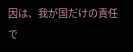因は、我が国だけの責任で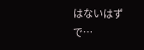はないはずで…